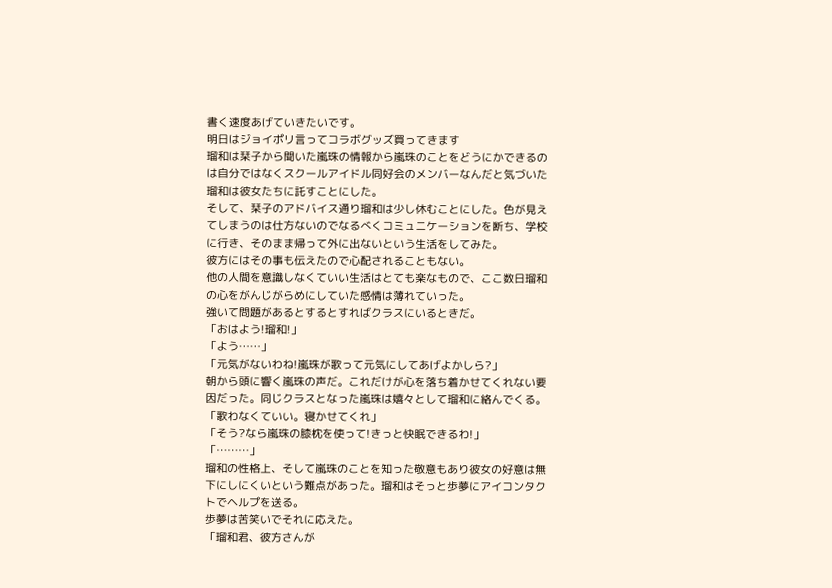書く速度あげていきたいです。
明日はジョイポリ言ってコラボグッズ買ってきます
瑠和は栞子から聞いた嵐珠の情報から嵐珠のことをどうにかできるのは自分ではなくスクールアイドル同好会のメンバーなんだと気づいた瑠和は彼女たちに託すことにした。
そして、栞子のアドバイス通り瑠和は少し休むことにした。色が見えてしまうのは仕方ないのでなるべくコミュニケーションを断ち、学校に行き、そのまま帰って外に出ないという生活をしてみた。
彼方にはその事も伝えたので心配されることもない。
他の人間を意識しなくていい生活はとても楽なもので、ここ数日瑠和の心をがんじがらめにしていた感情は薄れていった。
強いて問題があるとするとすればクラスにいるときだ。
「おはよう!瑠和!」
「よう……」
「元気がないわね!嵐珠が歌って元気にしてあげよかしら?」
朝から頭に響く嵐珠の声だ。これだけが心を落ち着かせてくれない要因だった。同じクラスとなった嵐珠は嬉々として瑠和に絡んでくる。
「歌わなくていい。寝かせてくれ」
「そう?なら嵐珠の膝枕を使って!きっと快眠できるわ!」
「………」
瑠和の性格上、そして嵐珠のことを知った敬意もあり彼女の好意は無下にしにくいという難点があった。瑠和はそっと歩夢にアイコンタクトでヘルプを送る。
歩夢は苦笑いでそれに応えた。
「瑠和君、彼方さんが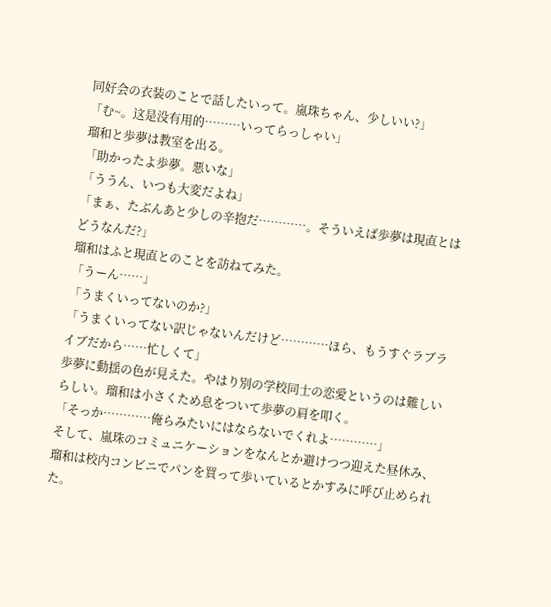同好会の衣装のことで話したいって。嵐珠ちゃん、少しいい?」
「む~。这是没有用的………いってらっしゃい」
瑠和と歩夢は教室を出る。
「助かったよ歩夢。悪いな」
「ううん、いつも大変だよね」
「まぁ、たぶんあと少しの辛抱だ…………。そういえば歩夢は現直とはどうなんだ?」
瑠和はふと現直とのことを訪ねてみた。
「うーん……」
「うまくいってないのか?」
「うまくいってない訳じゃないんだけど…………ほら、もうすぐラブライブだから……忙しくて」
歩夢に動揺の色が見えた。やはり別の学校同士の恋愛というのは難しいらしい。瑠和は小さくため息をついて歩夢の肩を叩く。
「そっか…………俺らみたいにはならないでくれよ…………」
そして、嵐珠のコミュニケーションをなんとか避けつつ迎えた昼休み、瑠和は校内コンビニでパンを買って歩いているとかすみに呼び止められた。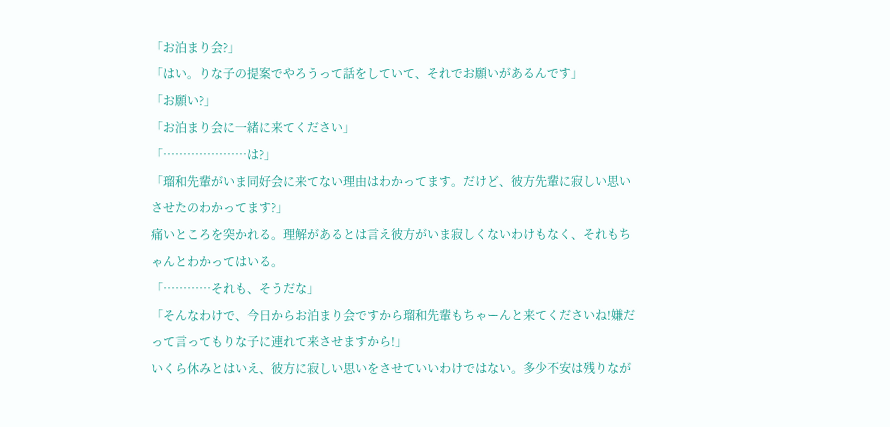「お泊まり会?」
「はい。りな子の提案でやろうって話をしていて、それでお願いがあるんです」
「お願い?」
「お泊まり会に一緒に来てください」
「…………………は?」
「瑠和先輩がいま同好会に来てない理由はわかってます。だけど、彼方先輩に寂しい思いさせたのわかってます?」
痛いところを突かれる。理解があるとは言え彼方がいま寂しくないわけもなく、それもちゃんとわかってはいる。
「…………それも、そうだな」
「そんなわけで、今日からお泊まり会ですから瑠和先輩もちゃーんと来てくださいね!嫌だって言ってもりな子に連れて来させますから!」
いくら休みとはいえ、彼方に寂しい思いをさせていいわけではない。多少不安は残りなが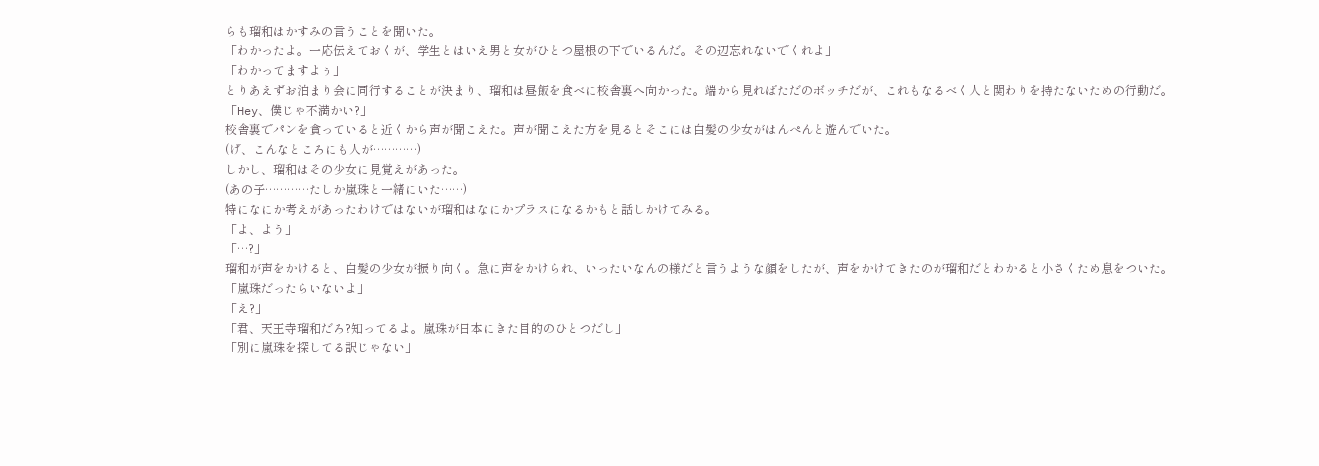らも瑠和はかすみの言うことを聞いた。
「わかったよ。一応伝えておくが、学生とはいえ男と女がひとつ屋根の下でいるんだ。その辺忘れないでくれよ」
「わかってますよぅ」
とりあえずお泊まり会に同行することが決まり、瑠和は昼飯を食べに校舎裏へ向かった。端から見ればただのボッチだが、これもなるべく人と関わりを持たないための行動だ。
「Hey、僕じゃ不満かい?」
校舎裏でパンを貪っていると近くから声が聞こえた。声が聞こえた方を見るとそこには白髪の少女がはんぺんと遊んでいた。
(げ、こんなところにも人が…………)
しかし、瑠和はその少女に見覚えがあった。
(あの子…………たしか嵐珠と一緒にいた……)
特になにか考えがあったわけではないが瑠和はなにかプラスになるかもと話しかけてみる。
「よ、よう」
「…?」
瑠和が声をかけると、白髪の少女が振り向く。急に声をかけられ、いったいなんの様だと言うような顔をしたが、声をかけてきたのが瑠和だとわかると小さくため息をついた。
「嵐珠だったらいないよ」
「え?」
「君、天王寺瑠和だろ?知ってるよ。嵐珠が日本にきた目的のひとつだし」
「別に嵐珠を探してる訳じゃない」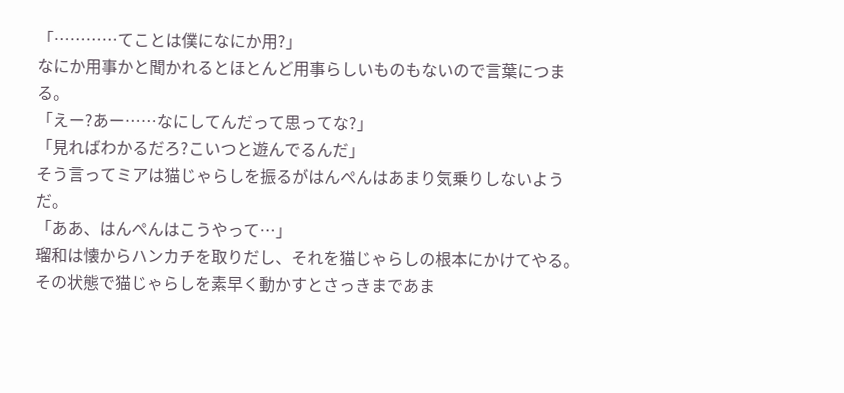「…………てことは僕になにか用?」
なにか用事かと聞かれるとほとんど用事らしいものもないので言葉につまる。
「えー?あー……なにしてんだって思ってな?」
「見ればわかるだろ?こいつと遊んでるんだ」
そう言ってミアは猫じゃらしを振るがはんぺんはあまり気乗りしないようだ。
「ああ、はんぺんはこうやって…」
瑠和は懐からハンカチを取りだし、それを猫じゃらしの根本にかけてやる。その状態で猫じゃらしを素早く動かすとさっきまであま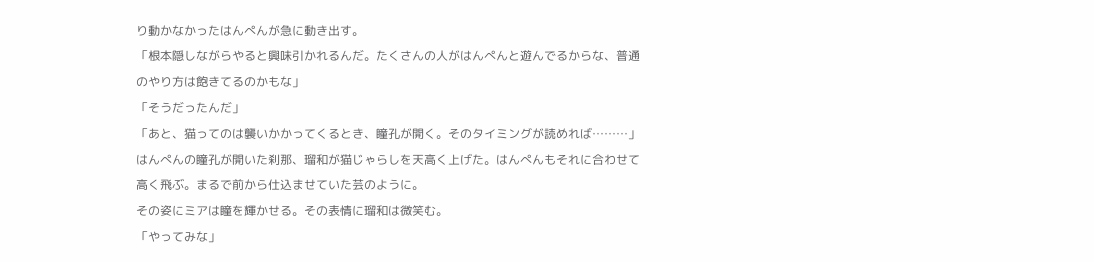り動かなかったはんぺんが急に動き出す。
「根本隠しながらやると興味引かれるんだ。たくさんの人がはんぺんと遊んでるからな、普通のやり方は飽きてるのかもな」
「そうだったんだ」
「あと、猫ってのは襲いかかってくるとき、瞳孔が開く。そのタイミングが読めれば………」
はんぺんの瞳孔が開いた刹那、瑠和が猫じゃらしを天高く上げた。はんぺんもそれに合わせて高く飛ぶ。まるで前から仕込ませていた芸のように。
その姿にミアは瞳を輝かせる。その表情に瑠和は微笑む。
「やってみな」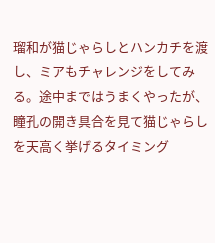瑠和が猫じゃらしとハンカチを渡し、ミアもチャレンジをしてみる。途中まではうまくやったが、瞳孔の開き具合を見て猫じゃらしを天高く挙げるタイミング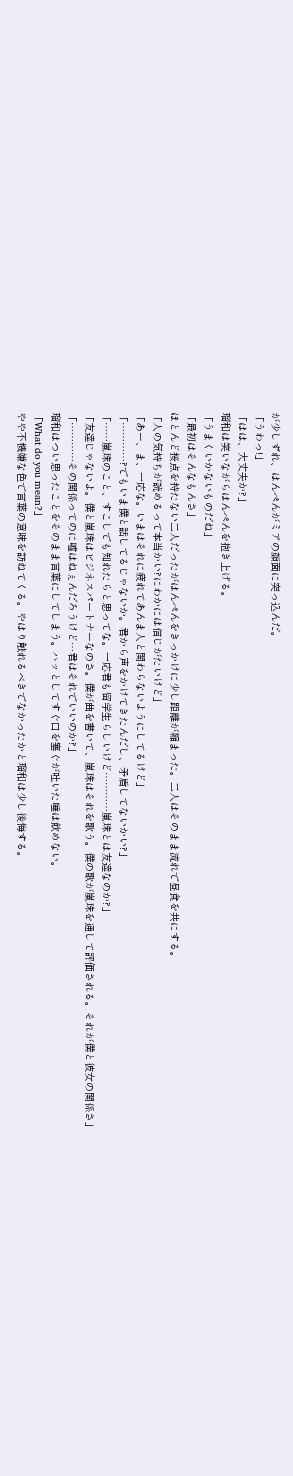が少しずれ、はんぺんがミアの顔面に突っ込んだ。
「うわっ!」
「はは、大丈夫か?」
瑠和は笑いながらはんぺんを抱き上げる。
「うまくいかないものだね」
「最初はそんなもんさ」
ほとんど接点を持たない二人だったがはんぺんをきっかけに少し距離が縮まった。二人はそのまま流れで昼食を共にする。
「人の気持ちが読めるって本当かい?にわかには信じがたいけど」
「あー、ま、一応な。いまはそれに疲れてあんま人と関わらないようにしてるけど」
「…………?でもいま僕と話してるじゃないか。君から声をかけてきたんだし、矛盾してないかい?」
「……嵐珠のこと、すこしでも知れたらと思ってな。一応君も留学生らしいけど…………嵐珠とは友達なのか?」
「友達じゃないよ。僕と嵐珠はビジネスパートナーなのさ。僕が曲を書いて、嵐珠はそれを歌う。僕の歌が嵐珠を通して評価される。それが僕と彼女の関係さ」
「…………その関係ってのに嘘はねぇんだろうけど…君はそれでいいのか?」
瑠和はつい思ったことをそのまま言葉にしてしまう。ハッとしてすぐ口を塞ぐが吐いた唾は飲めない。
「What do you mean?」
やや不機嫌な色で言葉の意味を訪ねてくる。やはり触れるべきでなかったかと瑠和は少し後悔する。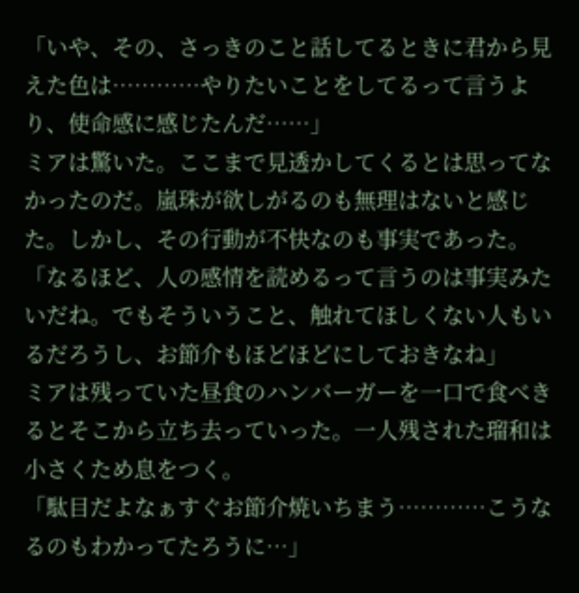「いや、その、さっきのこと話してるときに君から見えた色は…………やりたいことをしてるって言うより、使命感に感じたんだ……」
ミアは驚いた。ここまで見透かしてくるとは思ってなかったのだ。嵐珠が欲しがるのも無理はないと感じた。しかし、その行動が不快なのも事実であった。
「なるほど、人の感情を読めるって言うのは事実みたいだね。でもそういうこと、触れてほしくない人もいるだろうし、お節介もほどほどにしておきなね」
ミアは残っていた昼食のハンバーガーを一口で食べきるとそこから立ち去っていった。一人残された瑠和は小さくため息をつく。
「駄目だよなぁすぐお節介焼いちまう…………こうなるのもわかってたろうに…」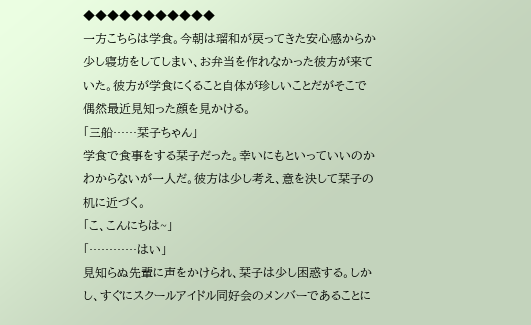◆◆◆◆◆◆◆◆◆◆◆
一方こちらは学食。今朝は瑠和が戻ってきた安心感からか少し寝坊をしてしまい、お弁当を作れなかった彼方が来ていた。彼方が学食にくること自体が珍しいことだがそこで偶然最近見知った顔を見かける。
「三船……栞子ちゃん」
学食で食事をする栞子だった。幸いにもといっていいのかわからないが一人だ。彼方は少し考え、意を決して栞子の机に近づく。
「こ、こんにちは~」
「…………はい」
見知らぬ先輩に声をかけられ、栞子は少し困惑する。しかし、すぐにスクールアイドル同好会のメンバーであることに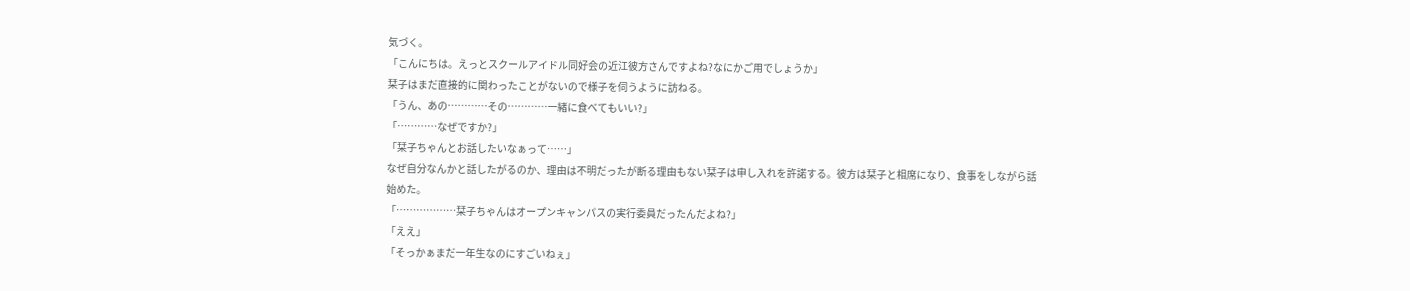気づく。
「こんにちは。えっとスクールアイドル同好会の近江彼方さんですよね?なにかご用でしょうか」
栞子はまだ直接的に関わったことがないので様子を伺うように訪ねる。
「うん、あの…………その…………一緒に食べてもいい?」
「…………なぜですか?」
「栞子ちゃんとお話したいなぁって……」
なぜ自分なんかと話したがるのか、理由は不明だったが断る理由もない栞子は申し入れを許諾する。彼方は栞子と相席になり、食事をしながら話始めた。
「………………栞子ちゃんはオープンキャンパスの実行委員だったんだよね?」
「ええ」
「そっかぁまだ一年生なのにすごいねぇ」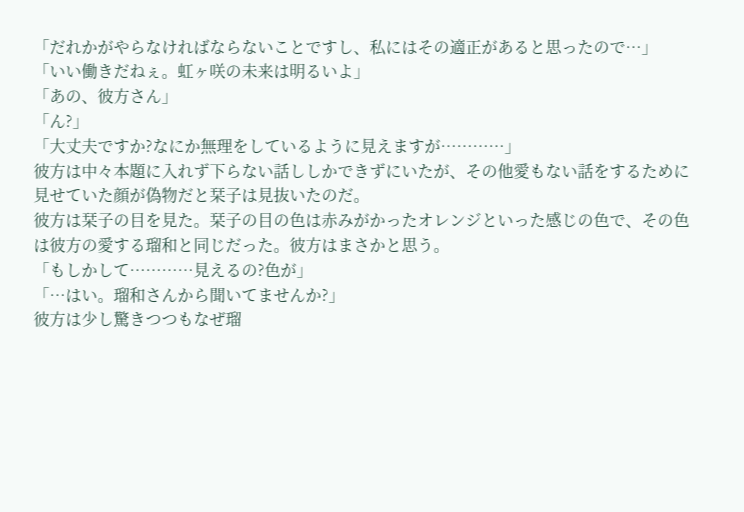「だれかがやらなければならないことですし、私にはその適正があると思ったので…」
「いい働きだねぇ。虹ヶ咲の未来は明るいよ」
「あの、彼方さん」
「ん?」
「大丈夫ですか?なにか無理をしているように見えますが…………」
彼方は中々本題に入れず下らない話ししかできずにいたが、その他愛もない話をするために見せていた顔が偽物だと栞子は見抜いたのだ。
彼方は栞子の目を見た。栞子の目の色は赤みがかったオレンジといった感じの色で、その色は彼方の愛する瑠和と同じだった。彼方はまさかと思う。
「もしかして…………見えるの?色が」
「…はい。瑠和さんから聞いてませんか?」
彼方は少し驚きつつもなぜ瑠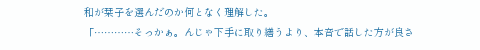和が栞子を選んだのか何となく理解した。
「…………そっかぁ。んじゃ下手に取り繕うより、本音で話した方が良さ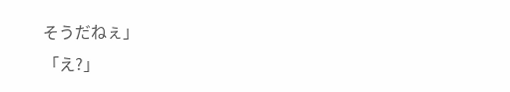そうだねぇ」
「え?」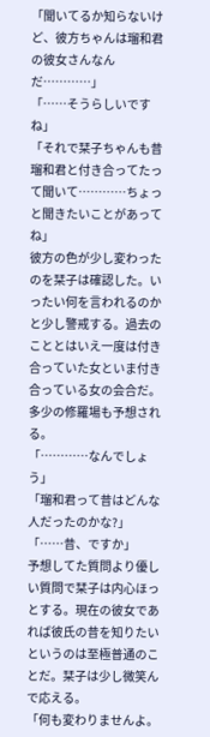「聞いてるか知らないけど、彼方ちゃんは瑠和君の彼女さんなんだ…………」
「……そうらしいですね」
「それで栞子ちゃんも昔瑠和君と付き合ってたって聞いて…………ちょっと聞きたいことがあってね」
彼方の色が少し変わったのを栞子は確認した。いったい何を言われるのかと少し警戒する。過去のこととはいえ一度は付き合っていた女といま付き合っている女の会合だ。多少の修羅場も予想される。
「…………なんでしょう」
「瑠和君って昔はどんな人だったのかな?」
「……昔、ですか」
予想してた質問より優しい質問で栞子は内心ほっとする。現在の彼女であれば彼氏の昔を知りたいというのは至極普通のことだ。栞子は少し微笑んで応える。
「何も変わりませんよ。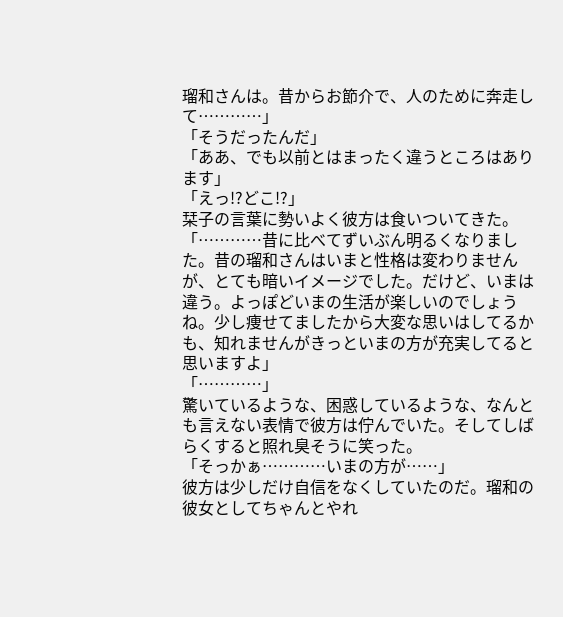瑠和さんは。昔からお節介で、人のために奔走して…………」
「そうだったんだ」
「ああ、でも以前とはまったく違うところはあります」
「えっ!?どこ!?」
栞子の言葉に勢いよく彼方は食いついてきた。
「…………昔に比べてずいぶん明るくなりました。昔の瑠和さんはいまと性格は変わりませんが、とても暗いイメージでした。だけど、いまは違う。よっぽどいまの生活が楽しいのでしょうね。少し痩せてましたから大変な思いはしてるかも、知れませんがきっといまの方が充実してると思いますよ」
「…………」
驚いているような、困惑しているような、なんとも言えない表情で彼方は佇んでいた。そしてしばらくすると照れ臭そうに笑った。
「そっかぁ…………いまの方が……」
彼方は少しだけ自信をなくしていたのだ。瑠和の彼女としてちゃんとやれ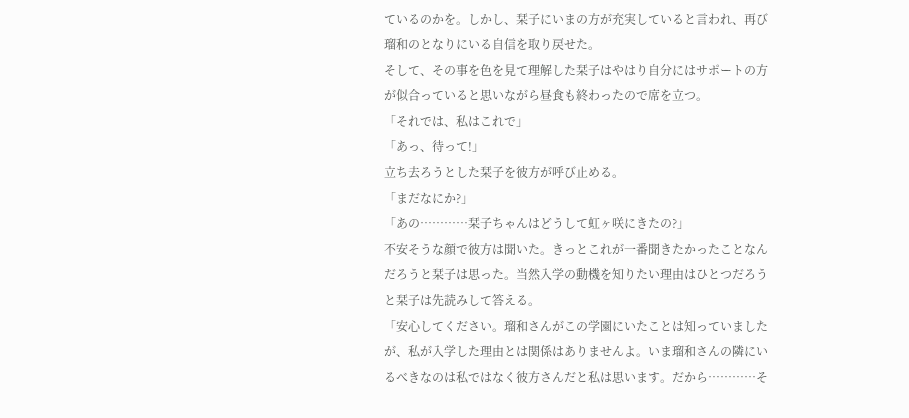ているのかを。しかし、栞子にいまの方が充実していると言われ、再び瑠和のとなりにいる自信を取り戻せた。
そして、その事を色を見て理解した栞子はやはり自分にはサポートの方が似合っていると思いながら昼食も終わったので席を立つ。
「それでは、私はこれで」
「あっ、待って!」
立ち去ろうとした栞子を彼方が呼び止める。
「まだなにか?」
「あの…………栞子ちゃんはどうして虹ヶ咲にきたの?」
不安そうな顔で彼方は聞いた。きっとこれが一番聞きたかったことなんだろうと栞子は思った。当然入学の動機を知りたい理由はひとつだろうと栞子は先読みして答える。
「安心してください。瑠和さんがこの学園にいたことは知っていましたが、私が入学した理由とは関係はありませんよ。いま瑠和さんの隣にいるべきなのは私ではなく彼方さんだと私は思います。だから…………そ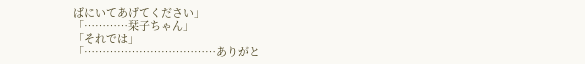ばにいてあげてください」
「…………栞子ちゃん」
「それでは」
「………………………………ありがと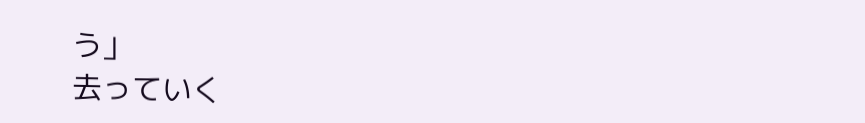う」
去っていく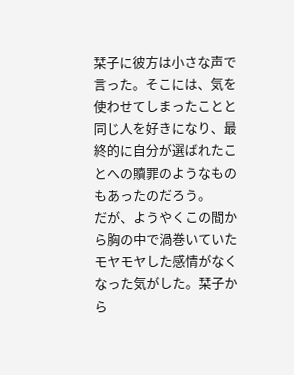栞子に彼方は小さな声で言った。そこには、気を使わせてしまったことと同じ人を好きになり、最終的に自分が選ばれたことへの贖罪のようなものもあったのだろう。
だが、ようやくこの間から胸の中で渦巻いていたモヤモヤした感情がなくなった気がした。栞子から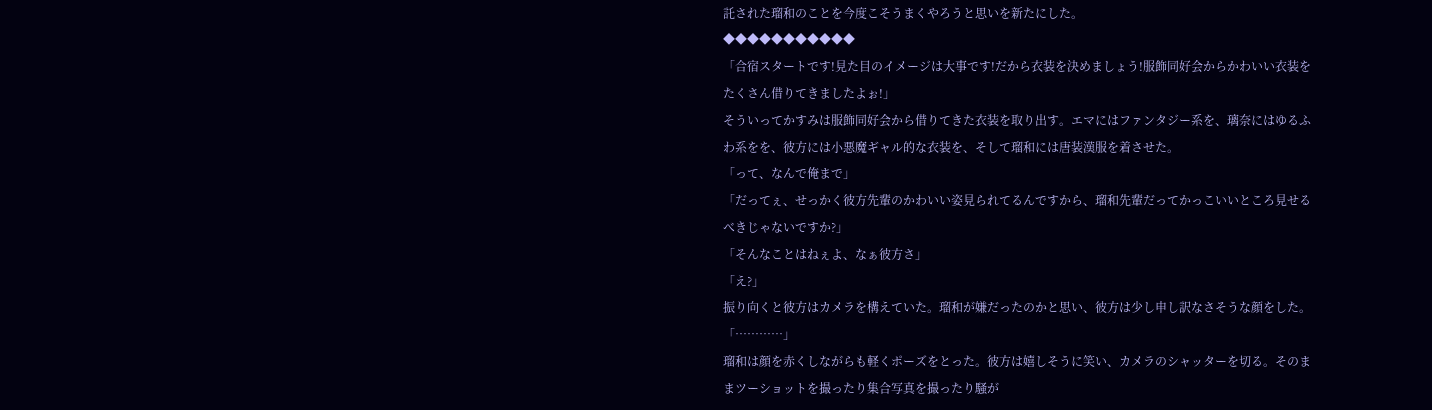託された瑠和のことを今度こそうまくやろうと思いを新たにした。
◆◆◆◆◆◆◆◆◆◆◆
「合宿スタートです!見た目のイメージは大事です!だから衣装を決めましょう!服飾同好会からかわいい衣装をたくさん借りてきましたよぉ!」
そういってかすみは服飾同好会から借りてきた衣装を取り出す。エマにはファンタジー系を、璃奈にはゆるふわ系をを、彼方には小悪魔ギャル的な衣装を、そして瑠和には唐装漢服を着させた。
「って、なんで俺まで」
「だってぇ、せっかく彼方先輩のかわいい姿見られてるんですから、瑠和先輩だってかっこいいところ見せるべきじゃないですか?」
「そんなことはねぇよ、なぁ彼方さ」
「え?」
振り向くと彼方はカメラを構えていた。瑠和が嫌だったのかと思い、彼方は少し申し訳なさそうな顔をした。
「…………」
瑠和は顔を赤くしながらも軽くポーズをとった。彼方は嬉しそうに笑い、カメラのシャッターを切る。そのままツーショットを撮ったり集合写真を撮ったり騒が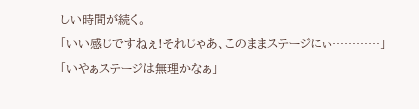しい時間が続く。
「いい感じですねぇ!それじゃあ、このままステージにぃ…………」
「いやぁステージは無理かなぁ」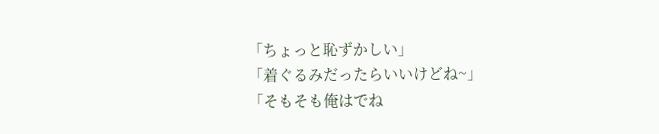「ちょっと恥ずかしい」
「着ぐるみだったらいいけどね~」
「そもそも俺はでね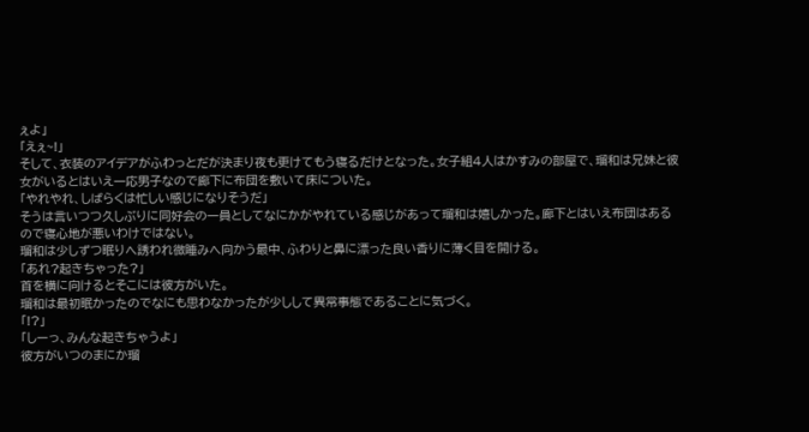ぇよ」
「えぇ~!」
そして、衣装のアイデアがふわっとだが決まり夜も更けてもう寝るだけとなった。女子組4人はかすみの部屋で、瑠和は兄妹と彼女がいるとはいえ一応男子なので廊下に布団を敷いて床についた。
「やれやれ、しばらくは忙しい感じになりそうだ」
そうは言いつつ久しぶりに同好会の一員としてなにかがやれている感じがあって瑠和は嬉しかった。廊下とはいえ布団はあるので寝心地が悪いわけではない。
瑠和は少しずつ眠りへ誘われ微睡みへ向かう最中、ふわりと鼻に漂った良い香りに薄く目を開ける。
「あれ?起きちゃった?」
首を横に向けるとそこには彼方がいた。
瑠和は最初眠かったのでなにも思わなかったが少しして異常事態であることに気づく。
「!?」
「しーっ、みんな起きちゃうよ」
彼方がいつのまにか瑠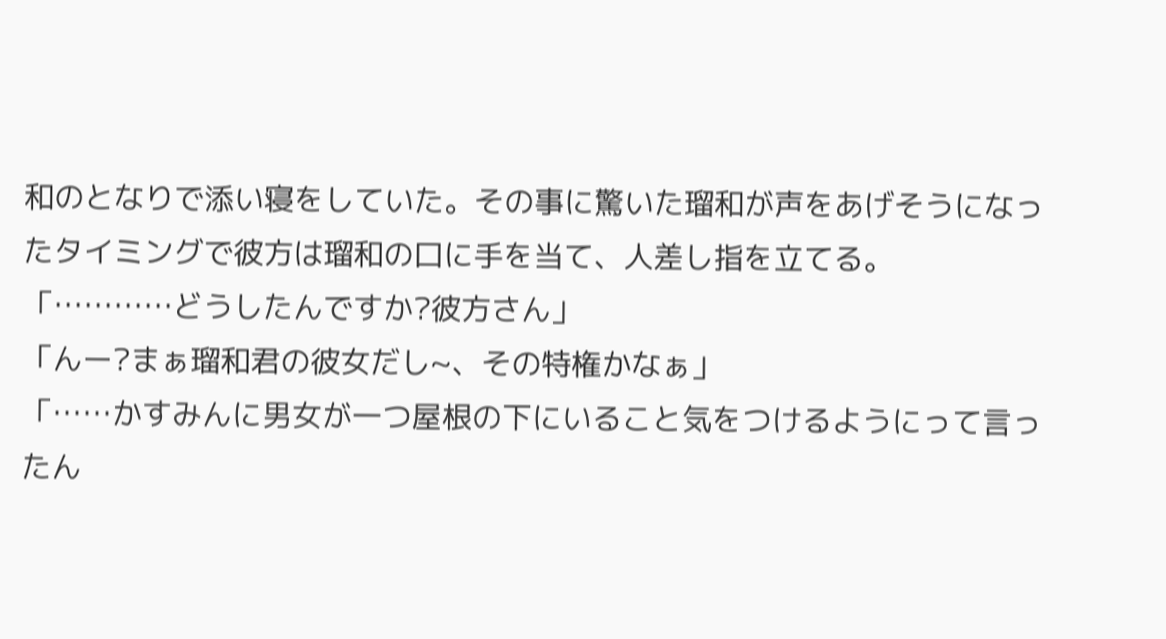和のとなりで添い寝をしていた。その事に驚いた瑠和が声をあげそうになったタイミングで彼方は瑠和の口に手を当て、人差し指を立てる。
「…………どうしたんですか?彼方さん」
「んー?まぁ瑠和君の彼女だし~、その特権かなぁ」
「……かすみんに男女が一つ屋根の下にいること気をつけるようにって言ったん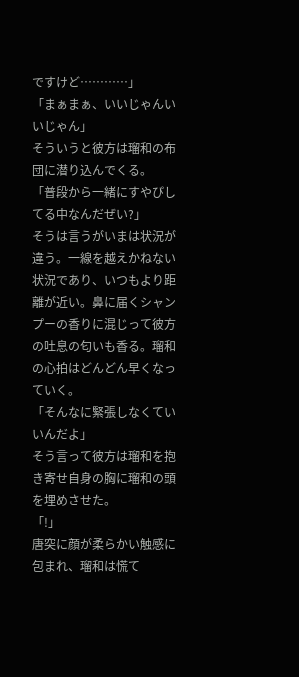ですけど…………」
「まぁまぁ、いいじゃんいいじゃん」
そういうと彼方は瑠和の布団に潜り込んでくる。
「普段から一緒にすやぴしてる中なんだぜい?」
そうは言うがいまは状況が違う。一線を越えかねない状況であり、いつもより距離が近い。鼻に届くシャンプーの香りに混じって彼方の吐息の匂いも香る。瑠和の心拍はどんどん早くなっていく。
「そんなに緊張しなくていいんだよ」
そう言って彼方は瑠和を抱き寄せ自身の胸に瑠和の頭を埋めさせた。
「!」
唐突に顔が柔らかい触感に包まれ、瑠和は慌て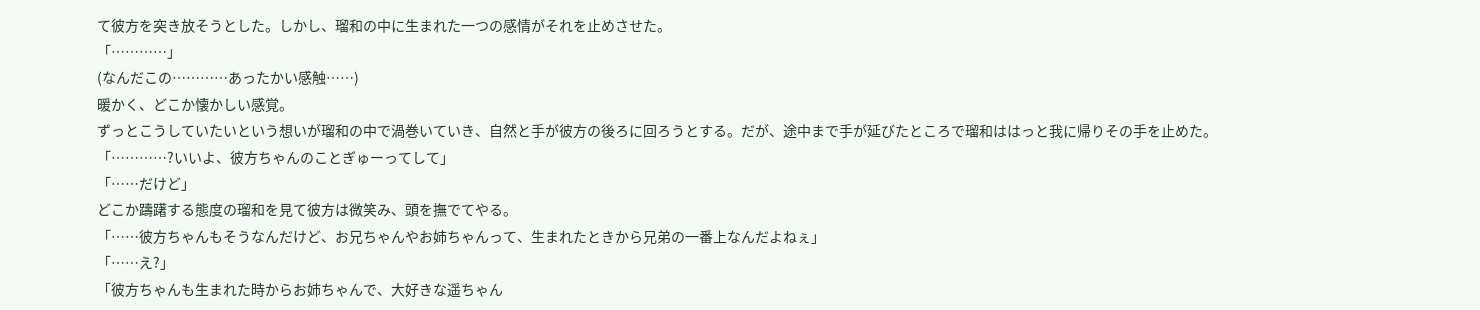て彼方を突き放そうとした。しかし、瑠和の中に生まれた一つの感情がそれを止めさせた。
「…………」
(なんだこの…………あったかい感触……)
暖かく、どこか懐かしい感覚。
ずっとこうしていたいという想いが瑠和の中で渦巻いていき、自然と手が彼方の後ろに回ろうとする。だが、途中まで手が延びたところで瑠和ははっと我に帰りその手を止めた。
「…………?いいよ、彼方ちゃんのことぎゅーってして」
「……だけど」
どこか躊躇する態度の瑠和を見て彼方は微笑み、頭を撫でてやる。
「……彼方ちゃんもそうなんだけど、お兄ちゃんやお姉ちゃんって、生まれたときから兄弟の一番上なんだよねぇ」
「……え?」
「彼方ちゃんも生まれた時からお姉ちゃんで、大好きな遥ちゃん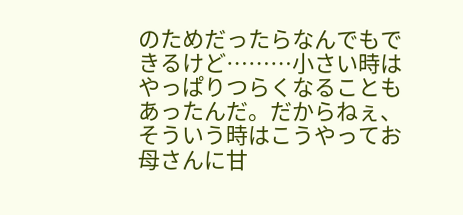のためだったらなんでもできるけど………小さい時はやっぱりつらくなることもあったんだ。だからねぇ、そういう時はこうやってお母さんに甘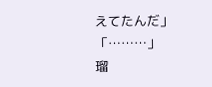えてたんだ」
「………」
瑠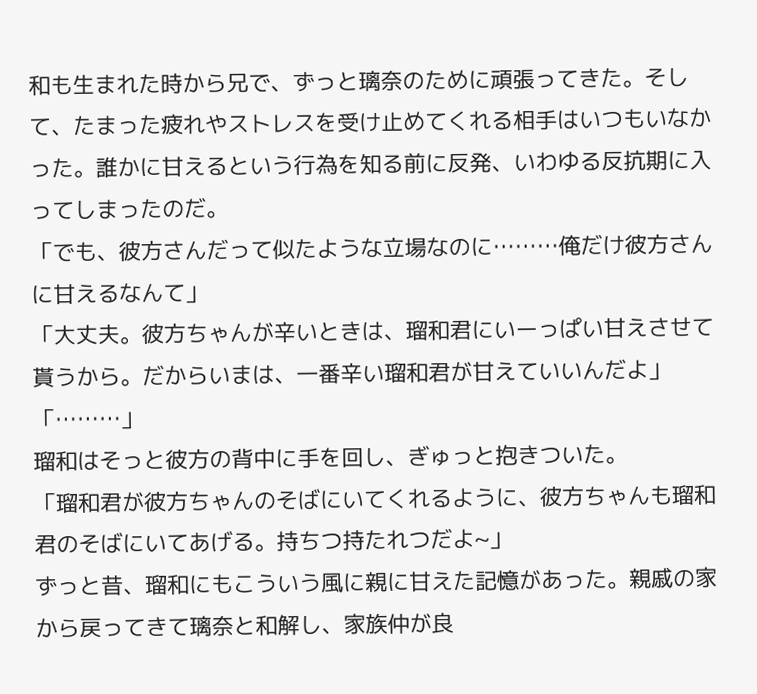和も生まれた時から兄で、ずっと璃奈のために頑張ってきた。そして、たまった疲れやストレスを受け止めてくれる相手はいつもいなかった。誰かに甘えるという行為を知る前に反発、いわゆる反抗期に入ってしまったのだ。
「でも、彼方さんだって似たような立場なのに………俺だけ彼方さんに甘えるなんて」
「大丈夫。彼方ちゃんが辛いときは、瑠和君にいーっぱい甘えさせて貰うから。だからいまは、一番辛い瑠和君が甘えていいんだよ」
「………」
瑠和はそっと彼方の背中に手を回し、ぎゅっと抱きついた。
「瑠和君が彼方ちゃんのそばにいてくれるように、彼方ちゃんも瑠和君のそばにいてあげる。持ちつ持たれつだよ~」
ずっと昔、瑠和にもこういう風に親に甘えた記憶があった。親戚の家から戻ってきて璃奈と和解し、家族仲が良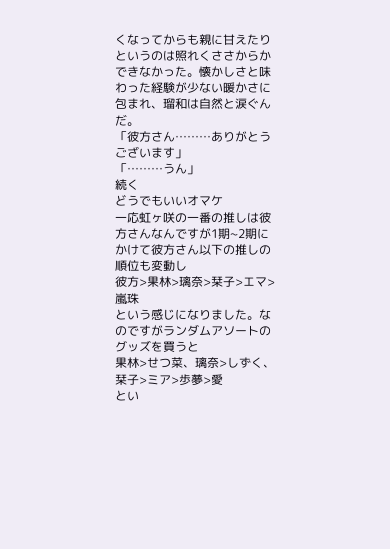くなってからも親に甘えたりというのは照れくささからかできなかった。懐かしさと味わった経験が少ない暖かさに包まれ、瑠和は自然と涙ぐんだ。
「彼方さん………ありがとうございます」
「………うん」
続く
どうでもいいオマケ
一応虹ヶ咲の一番の推しは彼方さんなんですが1期~2期にかけて彼方さん以下の推しの順位も変動し
彼方>果林>璃奈>栞子>エマ>嵐珠
という感じになりました。なのですがランダムアソートのグッズを買うと
果林>せつ菜、璃奈>しずく、栞子>ミア>歩夢>愛
とい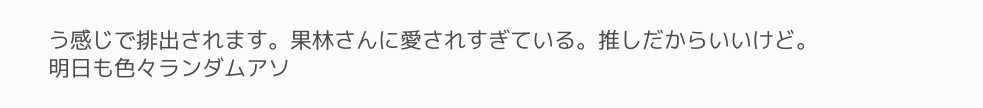う感じで排出されます。果林さんに愛されすぎている。推しだからいいけど。
明日も色々ランダムアソ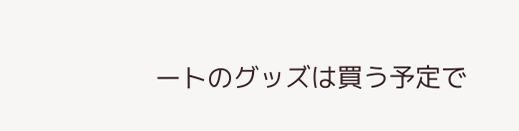ートのグッズは買う予定で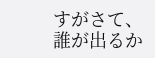すがさて、誰が出るか